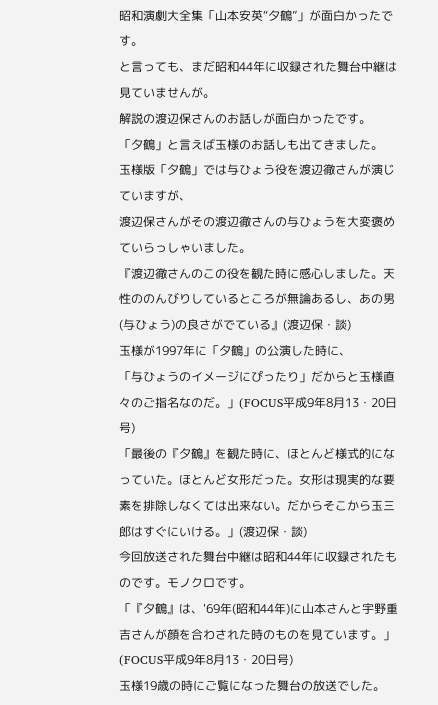昭和演劇大全集「山本安英“夕鶴”」が面白かったです。
と言っても、まだ昭和44年に収録された舞台中継は見ていませんが。
解説の渡辺保さんのお話しが面白かったです。
「夕鶴」と言えば玉様のお話しも出てきました。
玉様版「夕鶴」では与ひょう役を渡辺徹さんが演じていますが、
渡辺保さんがその渡辺徹さんの与ひょうを大変褒めていらっしゃいました。
『渡辺徹さんのこの役を観た時に感心しました。天性ののんびりしているところが無論あるし、あの男(与ひょう)の良さがでている』(渡辺保・談)
玉様が1997年に「夕鶴」の公演した時に、
「与ひょうのイメージにぴったり」だからと玉様直々のご指名なのだ。」(FOCUS平成9年8月13・20日号)
「最後の『夕鶴』を観た時に、ほとんど様式的になっていた。ほとんど女形だった。女形は現実的な要素を排除しなくては出来ない。だからそこから玉三郎はすぐにいける。」(渡辺保・談)
今回放送された舞台中継は昭和44年に収録されたものです。モノクロです。
「『夕鶴』は、'69年(昭和44年)に山本さんと宇野重吉さんが顔を合わされた時のものを見ています。」(FOCUS平成9年8月13・20日号)
玉様19歳の時にご覧になった舞台の放送でした。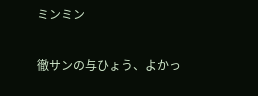ミンミン

徹サンの与ひょう、よかっ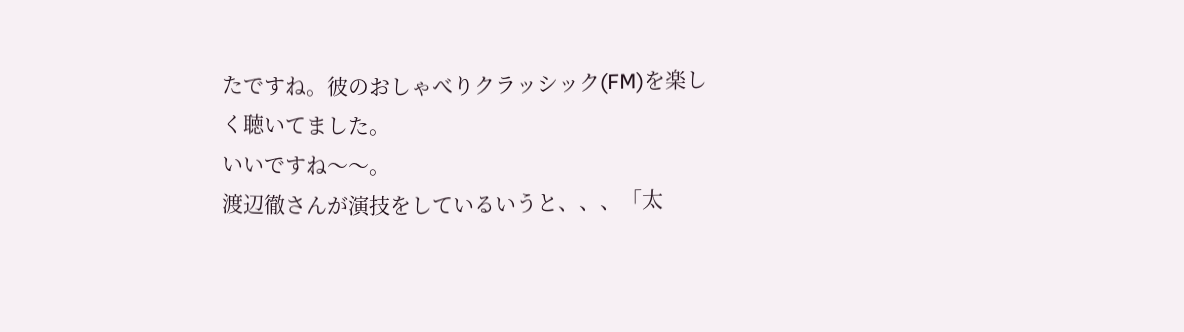たですね。彼のおしゃべりクラッシック(FM)を楽しく聴いてました。
いいですね〜〜。
渡辺徹さんが演技をしているいうと、、、「太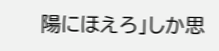陽にほえろ」しか思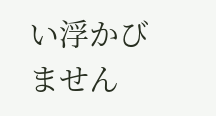い浮かびません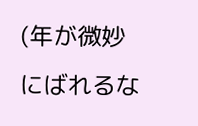(年が微妙にばれるな